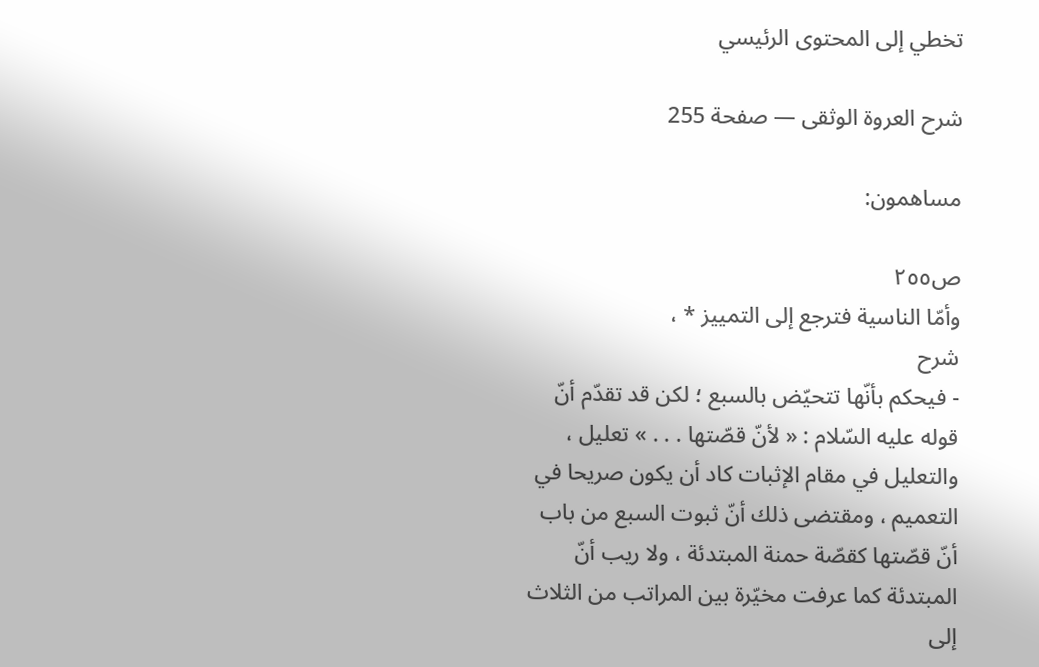تخطي إلى المحتوى الرئيسي

شرح العروة الوثقى — صفحة 255

مساهمون:

ص٢٥٥
وأمّا الناسية فترجع إلى التمييز * ،
شرح
- فيحكم بأنّها تتحيّض بالسبع ؛ لكن قد تقدّم أنّ قوله عليه السّلام : « لأنّ قصّتها . . . » تعليل ، والتعليل في مقام الإثبات كاد أن يكون صريحا في التعميم ، ومقتضى ذلك أنّ ثبوت السبع من باب أنّ قصّتها كقصّة حمنة المبتدئة ، ولا ريب أنّ المبتدئة كما عرفت مخيّرة بين المراتب من الثلاث إلى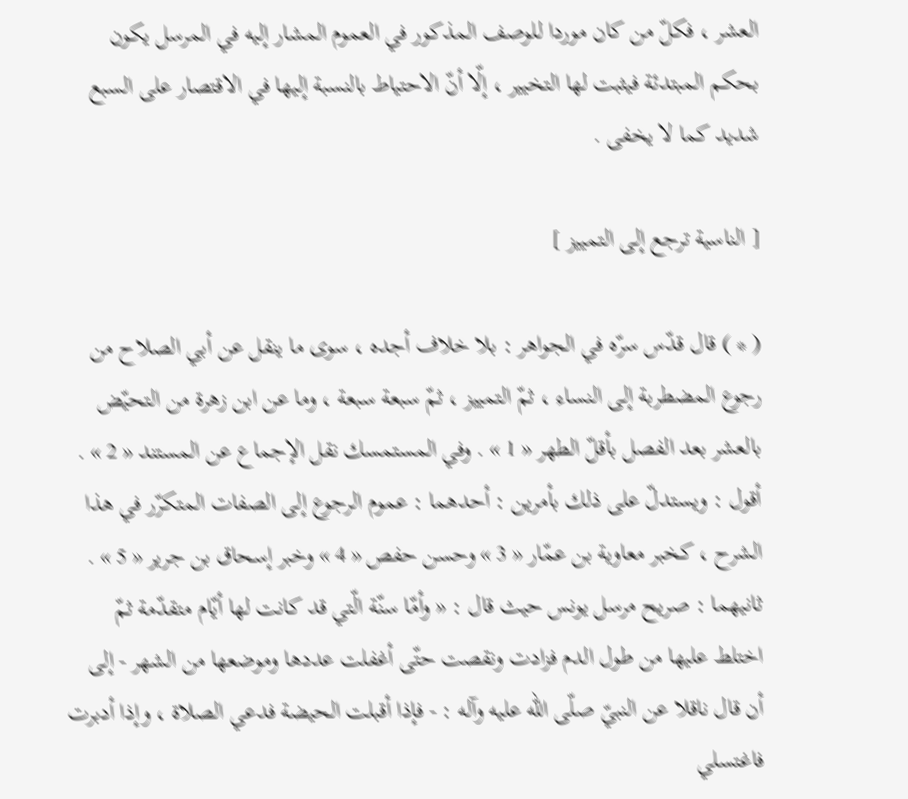العشر ، فكلّ من كان موردا للوصف المذكور في العموم المشار إليه في المرسل يكون بحكم المبتدئة فيثبت لها التخيير ، إلّا أنّ الاحتياط بالنسبة إليها في الاقتصار على السبع شديد كما لا يخفى .

[ الناسية ترجع إلى التمييز ]

( * ) قال قدّس سرّه في الجواهر : بلا خلاف أجده ، سوى ما ينقل عن أبي الصلاح من رجوع المضطربة إلى النساء ، ثمّ التمييز ، ثمّ سبعة سبعة ، وما عن ابن زهرة من التحيّض بالعشر بعد الفصل بأقلّ الطهر « 1 » . وفي المستمسك نقل الإجماع عن المستند « 2 » . أقول : ويستدلّ على ذلك بأمرين : أحدهما : عموم الرجوع إلى الصفات المتكرّر في هذا الشرح ، كخبر معاوية بن عمّار « 3 » وحسن حفص « 4 » وخبر إسحاق بن جرير « 5 » . ثانيهما : صريح مرسل يونس حيث قال : « وأمّا سنّة الّتي قد كانت لها أيّام متقدّمة ثمّ اختلط عليها من طول الدم فزادت ونقصت حتّى أغفلت عددها وموضعها من الشهر - إلى أن قال ناقلا عن النبيّ صلّى اللّه عليه وآله : - فإذا أقبلت الحيضة فدعي الصلاة ، وإذا أدبرت فاغتسلي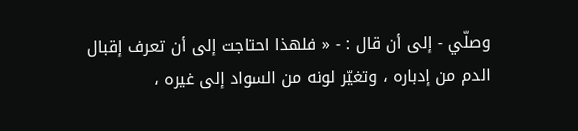وصلّي - إلى أن قال : - « فلهذا احتاجت إلى أن تعرف إقبال الدم من إدباره ، وتغيّر لونه من السواد إلى غيره ،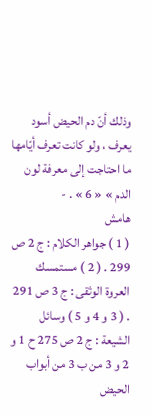وذلك أنّ دم الحيض أسود يعرف ، ولو كانت تعرف أيّامها ما احتاجت إلى معرفة لون الدم » « 6 » . -
هامش
( 1 ) جواهر الكلام : ج 2 ص 299 . ( 2 ) مستمسك العروة الوثقى : ج 3 ص 291 . ( 3 و 4 و 5 ) وسائل الشيعة : ج 2 ص 275 ح 1 و 2 و 3 من ب 3 من أبواب الحيض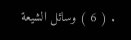. ( 6 ) وسائل الشيعة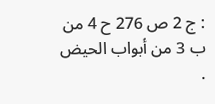: ج 2 ص 276 ح 4 من ب 3 من أبواب الحيض .